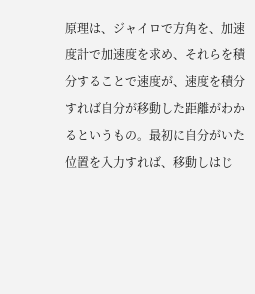原理は、ジャイロで方角を、加速度計で加速度を求め、それらを積分することで速度が、速度を積分すれば自分が移動した距離がわかるというもの。最初に自分がいた位置を入力すれば、移動しはじ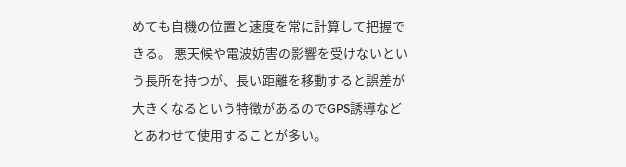めても自機の位置と速度を常に計算して把握できる。 悪天候や電波妨害の影響を受けないという長所を持つが、長い距離を移動すると誤差が大きくなるという特徴があるのでGPS誘導などとあわせて使用することが多い。